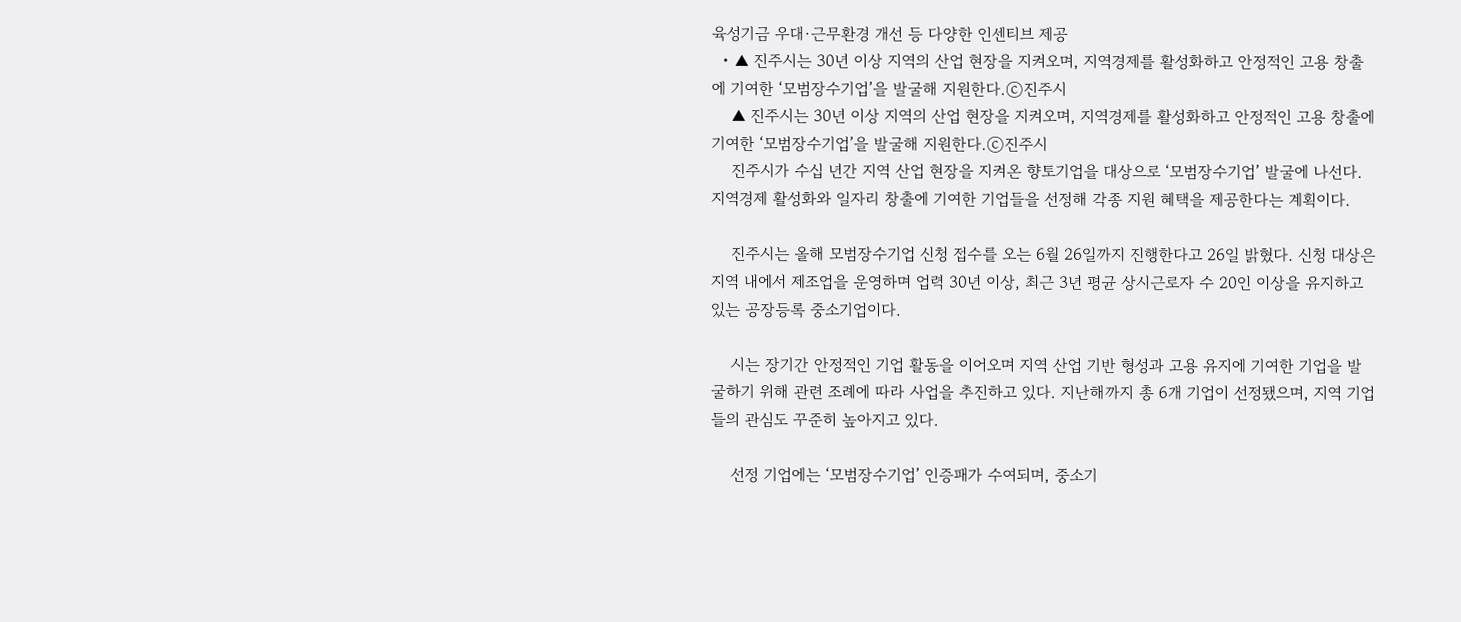육성기금 우대·근무환경 개선 등 다양한 인센티브 제공
  • ▲ 진주시는 30년 이상 지역의 산업 현장을 지켜오며, 지역경제를 활성화하고 안정적인 고용 창출에 기여한 ‘모범장수기업’을 발굴해 지원한다.ⓒ진주시
    ▲ 진주시는 30년 이상 지역의 산업 현장을 지켜오며, 지역경제를 활성화하고 안정적인 고용 창출에 기여한 ‘모범장수기업’을 발굴해 지원한다.ⓒ진주시
    진주시가 수십 년간 지역 산업 현장을 지켜온 향토기업을 대상으로 ‘모범장수기업’ 발굴에 나선다. 지역경제 활성화와 일자리 창출에 기여한 기업들을 선정해 각종 지원 혜택을 제공한다는 계획이다.

    진주시는 올해 모범장수기업 신청 접수를 오는 6월 26일까지 진행한다고 26일 밝혔다. 신청 대상은 지역 내에서 제조업을 운영하며 업력 30년 이상, 최근 3년 평균 상시근로자 수 20인 이상을 유지하고 있는 공장등록 중소기업이다.

    시는 장기간 안정적인 기업 활동을 이어오며 지역 산업 기반 형성과 고용 유지에 기여한 기업을 발굴하기 위해 관련 조례에 따라 사업을 추진하고 있다. 지난해까지 총 6개 기업이 선정됐으며, 지역 기업들의 관심도 꾸준히 높아지고 있다.

    선정 기업에는 ‘모범장수기업’ 인증패가 수여되며, 중소기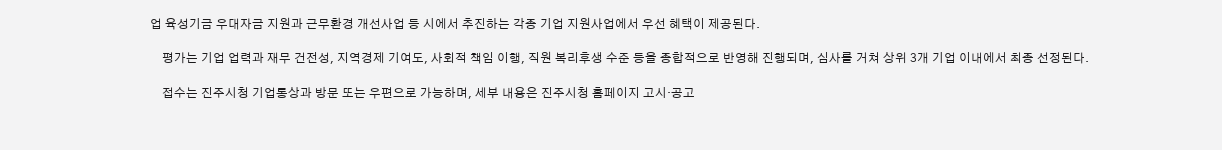업 육성기금 우대자금 지원과 근무환경 개선사업 등 시에서 추진하는 각종 기업 지원사업에서 우선 혜택이 제공된다.

    평가는 기업 업력과 재무 건전성, 지역경제 기여도, 사회적 책임 이행, 직원 복리후생 수준 등을 종합적으로 반영해 진행되며, 심사를 거쳐 상위 3개 기업 이내에서 최종 선정된다.

    접수는 진주시청 기업통상과 방문 또는 우편으로 가능하며, 세부 내용은 진주시청 홈페이지 고시·공고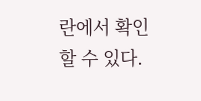란에서 확인할 수 있다.